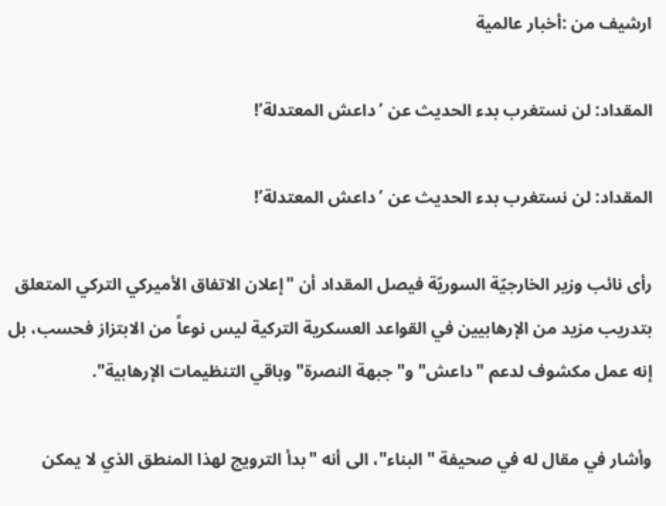ارشيف من :أخبار عالمية

المقداد: لن نستغرب بدء الحديث عن ’داعش المعتدلة’!

المقداد: لن نستغرب بدء الحديث عن ’داعش المعتدلة’!

رأى نائب وزير الخارجيّة السوريّة فيصل المقداد أن "إعلان الاتفاق الأميركي التركي المتعلق بتدريب مزيد من الإرهابيين في القواعد العسكرية التركية ليس نوعاً من الابتزاز فحسب، بل إنه عمل مكشوف لدعم "داعش" و"جبهة النصرة" وباقي التنظيمات الإرهابية".

وأشار في مقال له في صحيفة "البناء"، الى أنه "بدأ الترويج لهذا المنطق الذي لا يمكن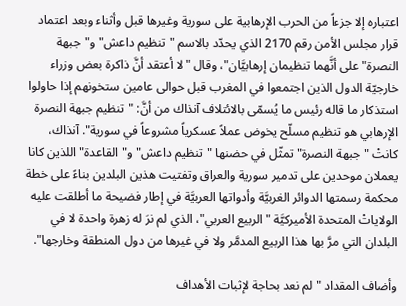اعتباره إلا جزءاً من الحرب الإرهابية على سورية وغيرها قبل وأثناء وبعد اعتماد قرار مجلس الأمن رقم 2170 الذي يحدّد بالاسم "تنظيم داعش" و"جبهة النصرة" على أنَّهما تنظيمان إرهابيَّان"، وقال "لا أعتقد أنَّ ذاكرة بعض وزراء خارجيّة الدول الذين اجتمعوا في المغرب قبل حوالى عامين ستخونهم إذا حاولوا استذكار ما قاله رئيس ما يُسمّى بالائتلاف آنذاك من أنَّ: "تنظيم جبهة النصرة الإرهابي هو تنظيم مسلّح يخوض عملاً عسكرياً مشروعاً في سورية". آنذاك، كانتْ "جبهة النصرة" تمثّل في حضنها "تنظيم داعش" و"القاعدة" اللذين كانا يعملان موحدين على تدمير سورية والعراق وتفتيت هذين البلدين بناءً على خطة محكمة رسمتها الدوائر الغربيَّة وأدواتها العربيَّة في إطار فضيحة ما أطلقت عليه الولاياتْ المتحدة الأميركيَّة "الربيع العربي"، الذي لم نرَ له زهرة واحدة لا في البلدان التي مرَّ بها هذا الربيع المدمَّر ولا في غيرها من دول المنطقة وخارجها".

وأضاف المقداد "لم نعد بحاجة لإثبات الأهداف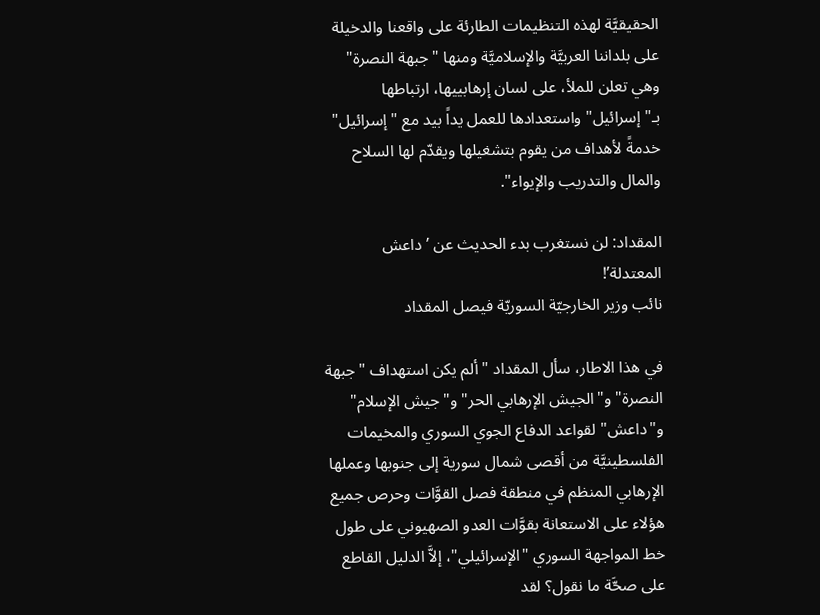الحقيقيَّة لهذه التنظيمات الطارئة على واقعنا والدخيلة على بلداننا العربيَّة والإسلاميَّة ومنها "جبهة النصرة" وهي تعلن للملأ، على لسان إرهابييها، ارتباطها بـ"إسرائيل" واستعدادها للعمل يداً بيد مع "إسرائيل" خدمةً لأهداف من يقوم بتشغيلها ويقدّم لها السلاح والمال والتدريب والإيواء".

المقداد: لن نستغرب بدء الحديث عن ’داعش المعتدلة’!
نائب وزير الخارجيّة السوريّة فيصل المقداد

في هذا الاطار، سأل المقداد "ألم يكن استهداف "جبهة النصرة" و"الجيش الإرهابي الحر" و"جيش الإسلام" و"داعش" لقواعد الدفاع الجوي السوري والمخيمات الفلسطينيَّة من أقصى شمال سورية إلى جنوبها وعملها الإرهابي المنظم في منطقة فصل القوَّات وحرص جميع هؤلاء على الاستعانة بقوَّات العدو الصهيوني على طول خط المواجهة السوري "الإسرائيلي"، إلاَّ الدليل القاطع على صحَّة ما نقول؟ لقد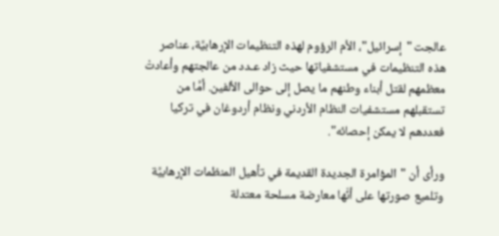عالجت "إسرائيل"، الأم الرؤوم لهذه التنظيمات الإرهابيَّة، عناصر هذه التنظيمات في مستشفياتها حيث زاد عـدد من عالجتهم وأعادتْ معظمهم لقتل أبناء وطنهم ما يصل إلى حوالى الألفين. أمَّا من تستقبلهم مستشفيات النظام الأردني ونظام أردوغان في تركيا فعددهم لا يمكن إحصائه".

ورأى أن "المؤامرة الجديدة القديمة في تأهيل المنظمات الإرهابيَّة وتلميع صورتها على أنَّها معارضة مسلحة معتدلة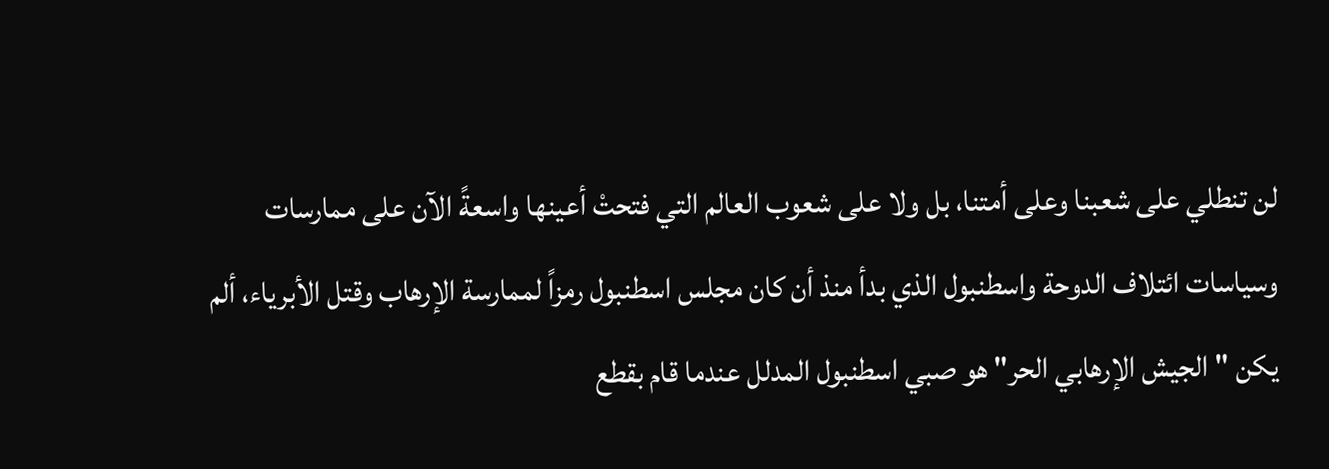لن تنطلي على شعبنا وعلى أمتنا، بل ولا على شعوب العالم التي فتحتْ أعينها واسعةً الآن على ممارسات وسياسات ائتلاف الدوحة واسطنبول الذي بدأ منذ أن كان مجلس اسطنبول رمزاً لممارسة الإرهاب وقتل الأبرياء، ألم يكن "الجيش الإرهابي الحر" هو صبي اسطنبول المدلل عندما قام بقطع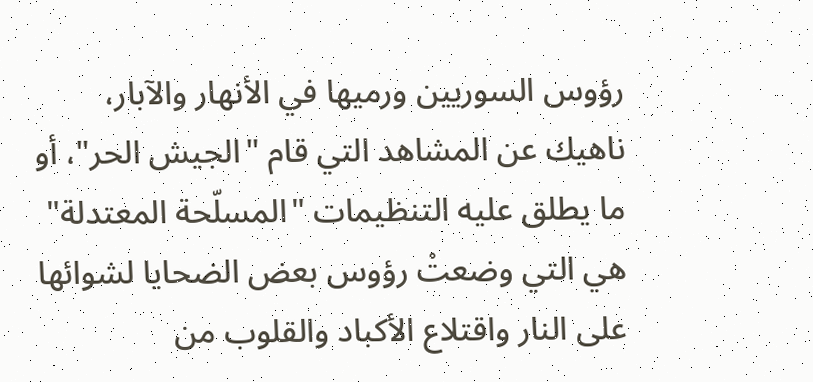رؤوس السوريين ورميها في الأنهار والآبار، ناهيك عن المشاهد التي قام "الجيش الحر"، أو ما يطلق عليه التنظيمات "المسلّحة المعتدلة" هي التي وضعتْ رؤوس بعض الضحايا لشوائها على النار واقتلاع الأكباد والقلوب من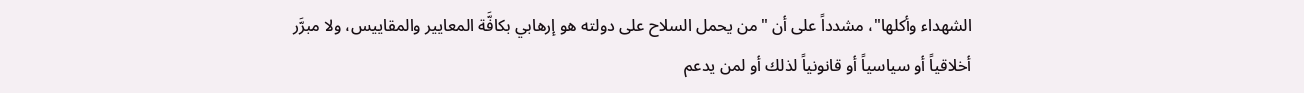الشهداء وأكلها"، مشدداً على أن "من يحمل السلاح على دولته هو إرهابي بكافَّة المعايير والمقاييس، ولا مبرَّر أخلاقياً أو سياسياً أو قانونياً لذلك أو لمن يدعم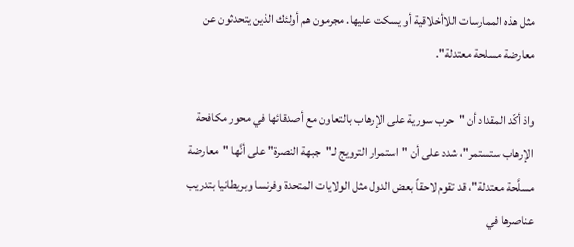مثل هذه الممارسات اللاأخلاقية أو يسكت عليها. مجرمون هم أولئك الذين يتحدثون عن معارضة مسلحة معتدلة".

واذ أكّد المقداد أن "حرب سورية على الإرهاب بالتعاون مع أصدقائها في محور مكافحة الإرهاب ستستمر"، شدد على أن "استمرار الترويج لـ"جبهة النصرة" على أنَّها "معارضة مسلَّحة معتدلة"، قد تقوم لاحقاً بعض الدول مثل الولايات المتحدة وفرنسا وبريطانيا بتدريب عناصرها في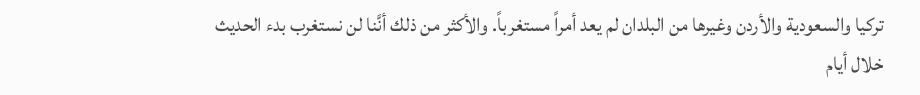تركيا والسعودية والأردن وغيرها من البلدان لم يعد أمراً مستغرباً. والأكثر من ذلك أنَّنا لن نستغرب بدء الحديث خلال أيام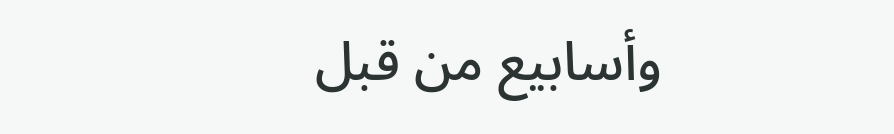وأسابيع من قبل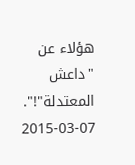هؤلاء عن "داعش المعتدلة"!".
2015-03-07